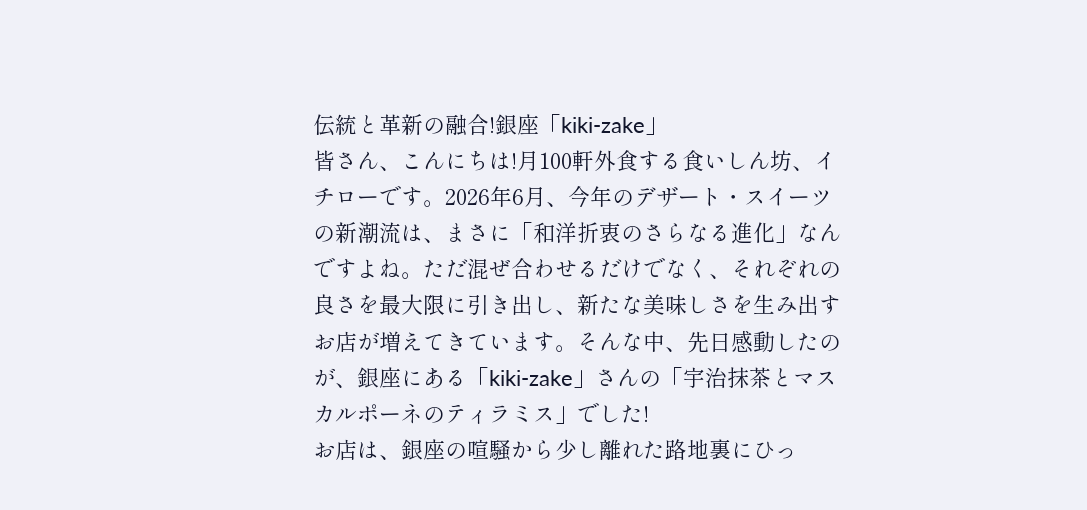伝統と革新の融合!銀座「kiki-zake」
皆さん、こんにちは!月100軒外食する食いしん坊、イチローです。2026年6月、今年のデザート・スイーツの新潮流は、まさに「和洋折衷のさらなる進化」なんですよね。ただ混ぜ合わせるだけでなく、それぞれの良さを最大限に引き出し、新たな美味しさを生み出すお店が増えてきています。そんな中、先日感動したのが、銀座にある「kiki-zake」さんの「宇治抹茶とマスカルポーネのティラミス」でした!
お店は、銀座の喧騒から少し離れた路地裏にひっ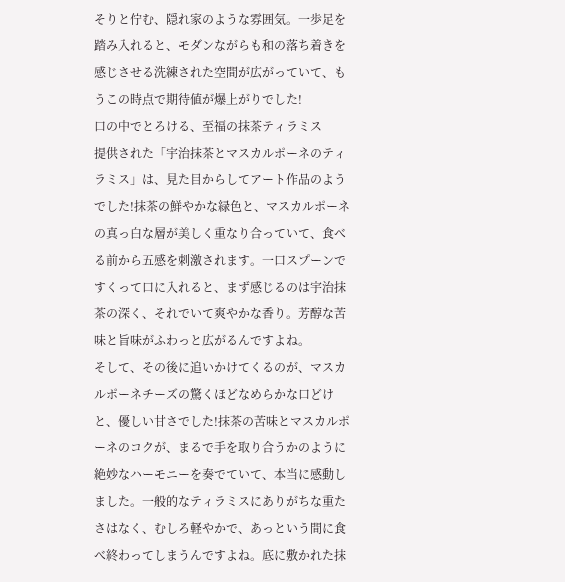そりと佇む、隠れ家のような雰囲気。一歩足を踏み入れると、モダンながらも和の落ち着きを感じさせる洗練された空間が広がっていて、もうこの時点で期待値が爆上がりでした!
口の中でとろける、至福の抹茶ティラミス
提供された「宇治抹茶とマスカルポーネのティラミス」は、見た目からしてアート作品のようでした!抹茶の鮮やかな緑色と、マスカルポーネの真っ白な層が美しく重なり合っていて、食べる前から五感を刺激されます。一口スプーンですくって口に入れると、まず感じるのは宇治抹茶の深く、それでいて爽やかな香り。芳醇な苦味と旨味がふわっと広がるんですよね。
そして、その後に追いかけてくるのが、マスカルポーネチーズの驚くほどなめらかな口どけと、優しい甘さでした!抹茶の苦味とマスカルポーネのコクが、まるで手を取り合うかのように絶妙なハーモニーを奏でていて、本当に感動しました。一般的なティラミスにありがちな重たさはなく、むしろ軽やかで、あっという間に食べ終わってしまうんですよね。底に敷かれた抹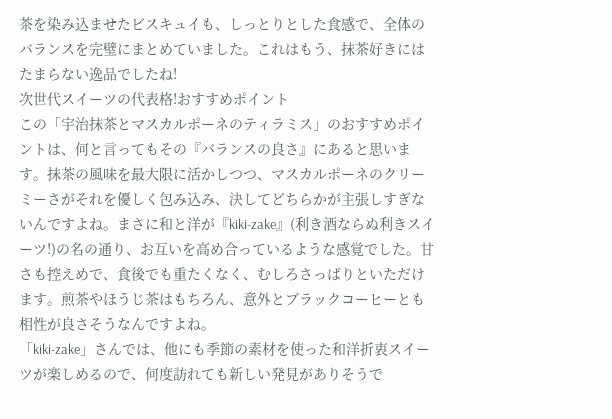茶を染み込ませたビスキュイも、しっとりとした食感で、全体のバランスを完璧にまとめていました。これはもう、抹茶好きにはたまらない逸品でしたね!
次世代スイーツの代表格!おすすめポイント
この「宇治抹茶とマスカルポーネのティラミス」のおすすめポイントは、何と言ってもその『バランスの良さ』にあると思います。抹茶の風味を最大限に活かしつつ、マスカルポーネのクリーミーさがそれを優しく包み込み、決してどちらかが主張しすぎないんですよね。まさに和と洋が『kiki-zake』(利き酒ならぬ利きスイーツ!)の名の通り、お互いを高め合っているような感覚でした。甘さも控えめで、食後でも重たくなく、むしろさっぱりといただけます。煎茶やほうじ茶はもちろん、意外とブラックコーヒーとも相性が良さそうなんですよね。
「kiki-zake」さんでは、他にも季節の素材を使った和洋折衷スイーツが楽しめるので、何度訪れても新しい発見がありそうで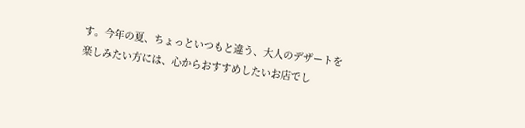す。今年の夏、ちょっといつもと違う、大人のデザートを楽しみたい方には、心からおすすめしたいお店でし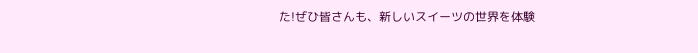た!ぜひ皆さんも、新しいスイーツの世界を体験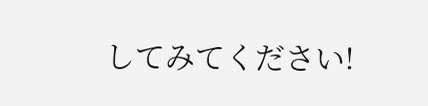してみてください!